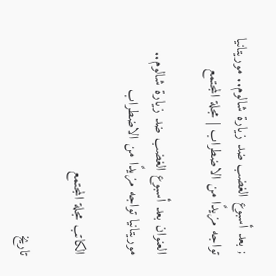; بعد أسبوع الغضب ضد زيارة شالوم.. موريتانيا تواجه مزيدًا من الاضطراب | مجلة المجتمع

العنوان بعد أسبوع الغضب ضد زيارة شالوم.. موريتانيا تواجه مزيدًا من الاضطراب

الكاتب مجلة المجتمع

تاريخ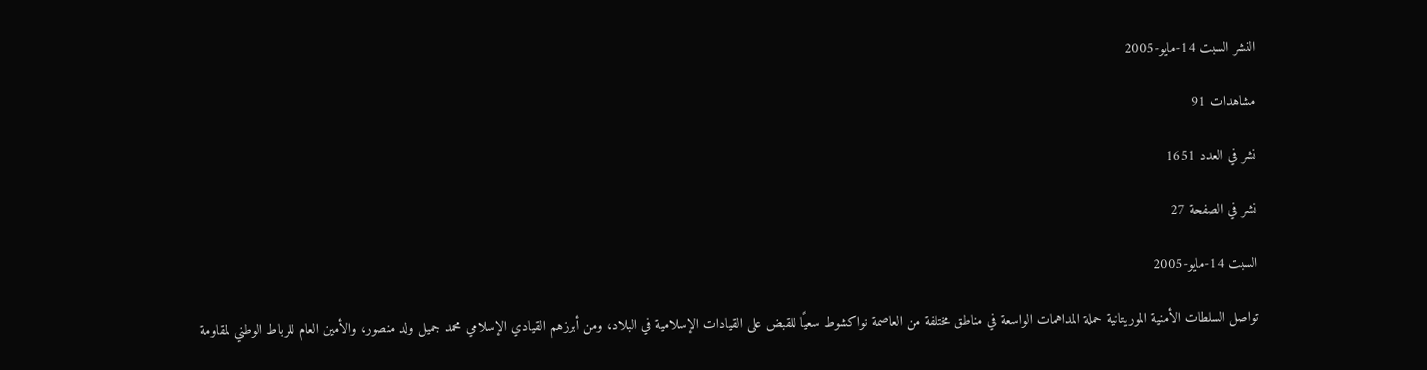النشر السبت 14-مايو-2005

مشاهدات 91

نشر في العدد 1651

نشر في الصفحة 27

السبت 14-مايو-2005

تواصل السلطات الأمنية الموريتانية حملة المداهمات الواسعة في مناطق مختلفة من العاصمة نواكشوط سعيًا للقبض على القيادات الإسلامية في البلاد، ومن أبرزهم القيادي الإسلامي محمد جميل ولد منصور، والأمين العام للرباط الوطني لمقاومة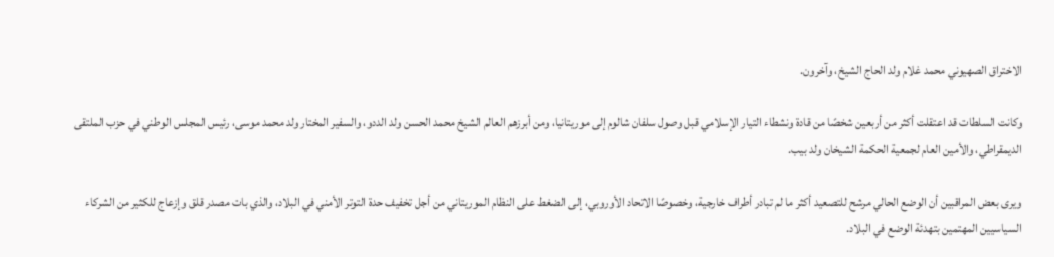الاختراق الصهيوني محمد غلام ولد الحاج الشيخ، وآخرون.

وكانت السلطات قد اعتقلت أكثر من أربعين شخصًا من قادة ونشطاء التيار الإسلامي قبل وصول سلفان شالوم إلى موريتانيا، ومن أبرزهم العالم الشيخ محمد الحسن ولد الددو، والسفير المختار ولد محمد موسى، رئيس المجلس الوطني في حزب الملتقى الديمقراطي، والأمين العام لجمعية الحكمة الشيخان ولد بيب.

ويرى بعض المراقبين أن الوضع الحالي مرشح للتصعيد أكثر ما لم تبادر أطراف خارجية، وخصوصًا الاتحاد الأوروبي، إلى الضغط على النظام الموريتاني من أجل تخفيف حدة التوتر الأمني في البلاد، والذي بات مصدر قلق وإزعاج للكثير من الشركاء السياسيين المهتمين بتهدئة الوضع في البلاد.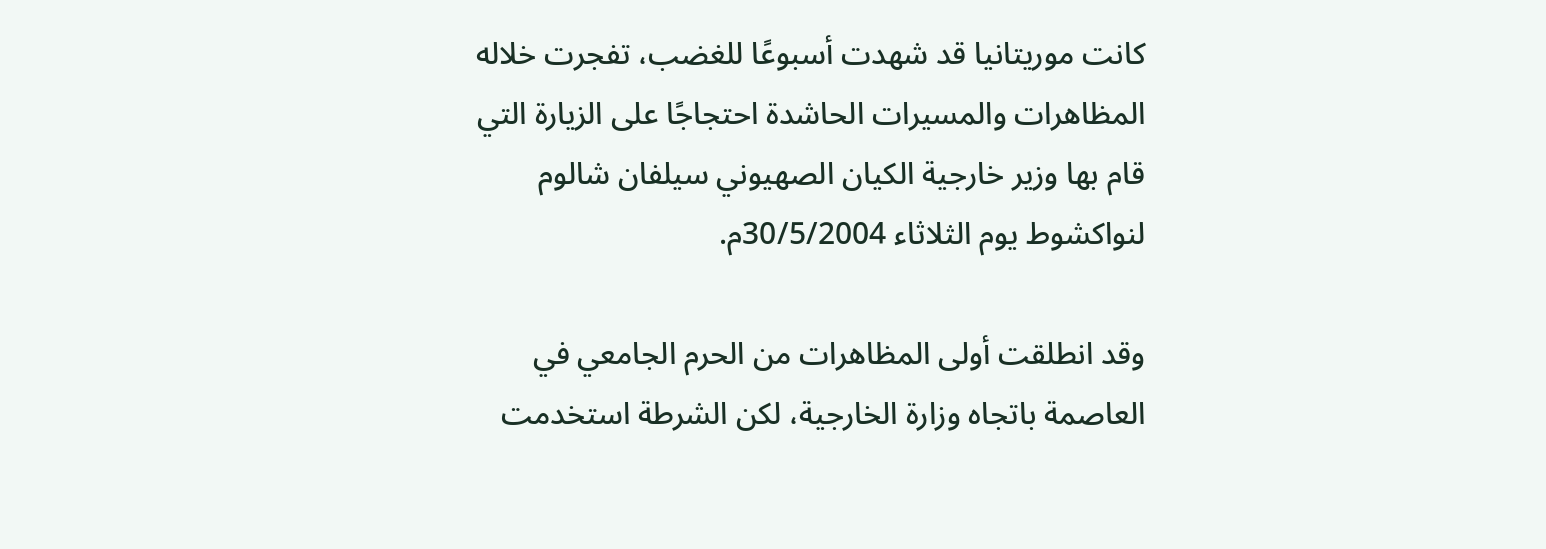كانت موريتانيا قد شهدت أسبوعًا للغضب، تفجرت خلاله المظاهرات والمسيرات الحاشدة احتجاجًا على الزيارة التي قام بها وزير خارجية الكيان الصهيوني سيلفان شالوم لنواكشوط يوم الثلاثاء 30/5/2004م.

وقد انطلقت أولى المظاهرات من الحرم الجامعي في العاصمة باتجاه وزارة الخارجية، لكن الشرطة استخدمت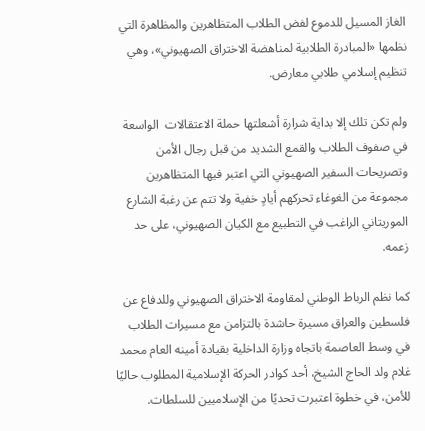الغاز المسيل للدموع لفض الطلاب المتظاهرين والمظاهرة التي نظمها «المبادرة الطلابية لمناهضة الاختراق الصهيوني»، وهي تنظيم إسلامي طلابي معارض.

ولم تكن تلك إلا بداية شرارة أشعلتها حملة الاعتقالات  الواسعة في صفوف الطلاب والقمع الشديد من قبل رجال الأمن وتصريحات السفير الصهيوني التي اعتبر فيها المتظاهرين مجموعة من الغوغاء تحركهم أيادٍ خفية ولا تتم عن رغبة الشارع الموريتاني الراغب في التطبيع مع الكيان الصهيوني، على حد زعمه.

كما نظم الرباط الوطني لمقاومة الاختراق الصهيوني وللدفاع عن فلسطين والعراق مسيرة حاشدة بالتزامن مع مسيرات الطلاب في وسط العاصمة باتجاه وزارة الداخلية بقيادة أمينه العام محمد غلام ولد الحاج الشيخ، أحد كوادر الحركة الإسلامية المطلوب حاليًا للأمن، في خطوة اعتبرت تحديًا من الإسلاميين للسلطات.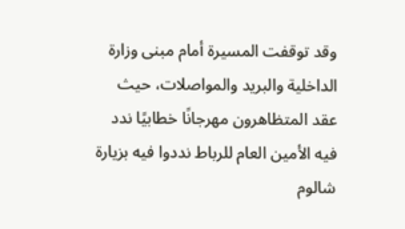وقد توقفت المسيرة أمام مبنى وزارة الداخلية والبريد والمواصلات، حيث عقد المتظاهرون مهرجانًا خطابيًا ندد فيه الأمين العام للرباط نددوا فيه بزيارة شالوم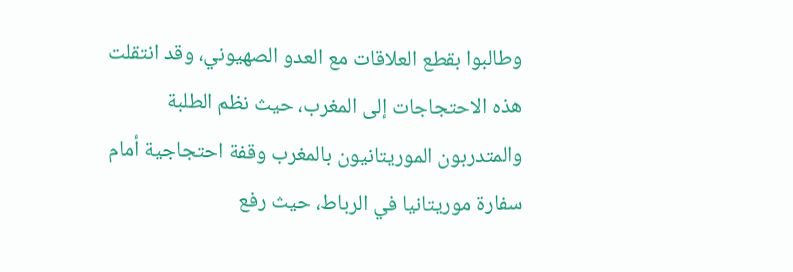وطالبوا بقطع العلاقات مع العدو الصهيوني، وقد انتقلت هذه الاحتجاجات إلى المغرب، حيث نظم الطلبة والمتدربون الموريتانيون بالمغرب وقفة احتجاجية أمام سفارة موريتانيا في الرباط، حيث رفع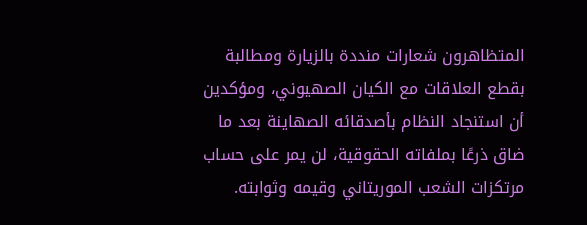المتظاهرون شعارات منددة بالزيارة ومطالبة بقطع العلاقات مع الكيان الصهيوني، ومؤكدين أن استنجاد النظام بأصدقائه الصهاينة بعد ما ضاق ذرعًا بملفاته الحقوقية، لن يمر على حساب مرتكزات الشعب الموريتاني وقيمه وثوابته.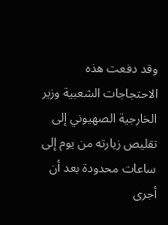وقد دفعت هذه الاحتجاجات الشعبية وزير الخارجية الصهيوني إلى تقليص زيارته من يوم إلى ساعات محدودة بعد أن أجرى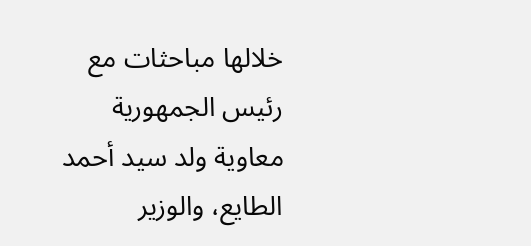خلالها مباحثات مع رئيس الجمهورية معاوية ولد سيد أحمد الطايع، والوزير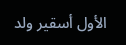الأول أسقير ولد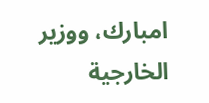امبارك، ووزير الخارجية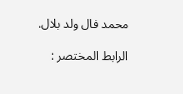محمد فال ولد بلال.

الرابط المختصر :